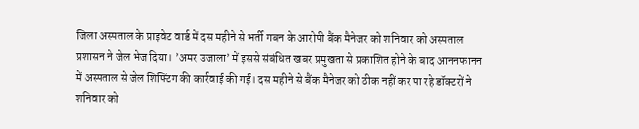जिला अस्पताल के प्राइवेट वार्ड में दस महीने से भर्ती गबन के आरोपी बैंक मैनेजर को शनिवार को अस्पताल प्रशासन ने जेल भेज दिया। ’अमर उजाला’ में इससे संबंधित खबर प्रमुखता से प्रकाशित होने के बाद आननफानन में अस्पताल से जेल शिफ्टिंग की कार्रवाई की गई। दस महीने से बैंक मैनेजर को ठीक नहीं कर पा रहे डॉक्टरों ने शनिवार को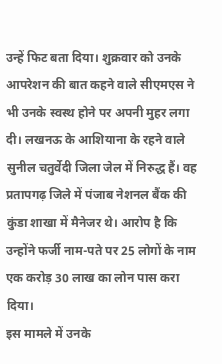उन्हें फिट बता दिया। शुक्रवार को उनके आपरेशन की बात कहने वाले सीएमएस ने भी उनके स्वस्थ होने पर अपनी मुहर लगा दी। लखनऊ के आशियाना के रहने वाले सुनील चतुर्वेदी जिला जेल में निरुद्ध हैं। वह प्रतापगढ़ जिले में पंजाब नेशनल बैंक की कुंडा शाखा में मैनेजर थे। आरोप है कि उन्होंने फर्जी नाम-पते पर 25 लोगों के नाम एक करोड़ 30 लाख का लोन पास करा दिया।
इस मामले में उनके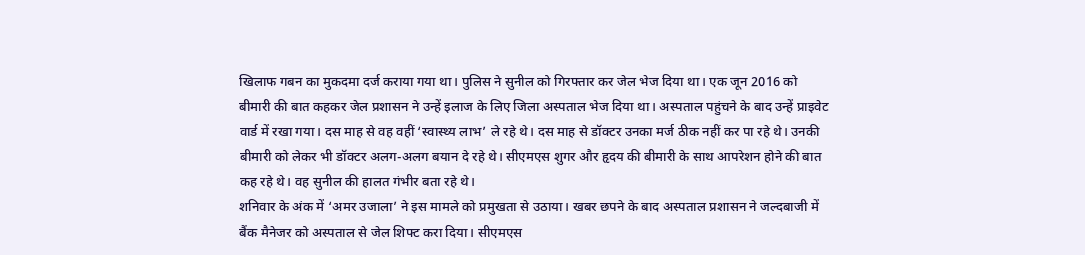खिलाफ गबन का मुकदमा दर्ज कराया गया था। पुलिस ने सुनील को गिरफ्तार कर जेल भेज दिया था। एक जून 2016 को बीमारी की बात कहकर जेल प्रशासन ने उन्हें इलाज के लिए जिला अस्पताल भेज दिया था। अस्पताल पहुंचने के बाद उन्हें प्राइवेट वार्ड में रखा गया। दस माह से वह वहीं ‘स्वास्थ्य लाभ’ ले रहे थे। दस माह से डॉक्टर उनका मर्ज ठीक नहीं कर पा रहे थे। उनकी बीमारी को लेकर भी डॉक्टर अलग-अलग बयान दे रहे थे। सीएमएस शुगर और हृदय की बीमारी के साथ आपरेशन होने की बात कह रहे थे। वह सुनील की हालत गंभीर बता रहे थे।
शनिवार के अंक में ‘अमर उजाला’ ने इस मामले को प्रमुखता से उठाया। खबर छपने के बाद अस्पताल प्रशासन ने जल्दबाजी में बैंक मैनेजर को अस्पताल से जेल शिफ्ट करा दिया। सीएमएस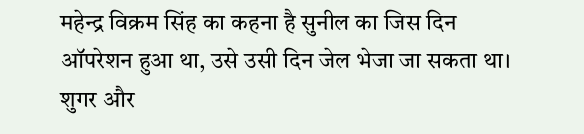महेन्द्र विक्रम सिंह का कहना है सुनील का जिस दिन ऑपरेशन हुआ था, उसे उसी दिन जेल भेजा जा सकता था। शुगर और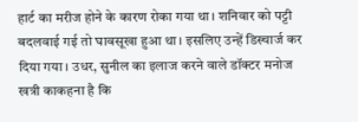हार्ट का मरीज होने के कारण रोका गया था। शनिवार को पट्टी बदलवाई गई तो घावसूखा हुआ था। इसलिए उन्हें डिस्चार्ज कर दिया गया। उधर, सुनील का इलाज करने वाले डॉक्टर मनोज खत्री काकहना है कि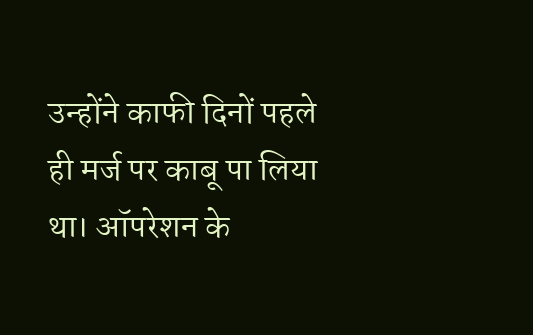उन्होंने काफी दिनों पहले ही मर्ज पर काबू पा लिया था। ऑपरेशन के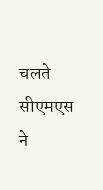चलते सीएमएस ने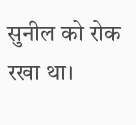सुनील को रोक रखा था।